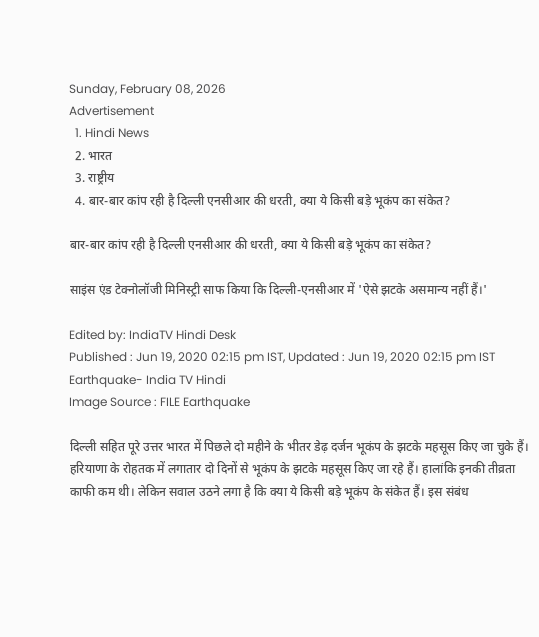Sunday, February 08, 2026
Advertisement
  1. Hindi News
  2. भारत
  3. राष्ट्रीय
  4. बार-बार कांप रही है दिल्ली एनसीआर की धरती, क्‍या ये किसी बड़े भूकंप का संकेत?

बार-बार कांप रही है दिल्ली एनसीआर की धरती, क्‍या ये किसी बड़े भूकंप का संकेत?

साइंस एंड टेक्नोलॉजी मिनिस्ट्री साफ किया कि दिल्ली-एनसीआर में 'ऐसे झटके असमान्य नहीं हैं।'

Edited by: IndiaTV Hindi Desk
Published : Jun 19, 2020 02:15 pm IST, Updated : Jun 19, 2020 02:15 pm IST
Earthquake- India TV Hindi
Image Source : FILE Earthquake

दिल्ली सहित पूरे उत्तर भारत में पिछले दो महीने के भीतर डेढ़ दर्जन भूकंप के झटके महसूस किए जा चुके हैं। हरियाणा के रोहतक में लगातार दो दिनों से भूकंप के झटके महसूस किए जा रहे हैं। हालांकि इनकी तीव्रता काफी कम थी। लेकिन सवाल उठने लगा है कि क्या ये किसी बड़े भूकंप के संकेत हैं। इस संबंध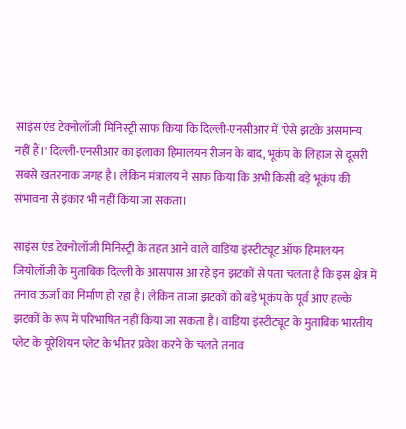साइंस एंड टेक्‍नोलॉजी मिनिस्‍ट्री साफ किया कि दिल्‍ली-एनसीआर में 'ऐसे झटके असमान्‍य नहीं हैं।' दिल्‍ली-एनसीआर का इलाका हिमालयन रीजन के बाद, भूकंप के लिहाज से दूसरी सबसे खतरनाक जगह है। लेकिन मंत्रालय ने साफ किया कि अभी किसी बड़े भूकंप की संभावना से इंकार भी नहीं किया जा सकता।

साइंस एंड टेक्‍नोलॉजी मिनिस्‍ट्री के तहत आने वाले वाडिया इंस्‍टीट्यूट ऑफ हिमालयन जियोलॉजी के मुताबिक दिल्ली के आसपास आ रहे इन झटकों से पता चलता है कि इस क्षेत्र में तनाव ऊर्जा का निर्माण हो रहा है। लेकिन ताजा झटकों को बड़े भूकंप के पूर्व आए हल्के झटकों के रूप में परिभाषित नहीं किया जा सकता है। वाडिया इंस्टीट्यूट के मुताबिक भारतीय प्लेट के यूरेशियन प्लेट के भीतर प्रवेश करने के चलते तनाव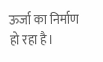ऊर्जा का निर्माण हो रहा है।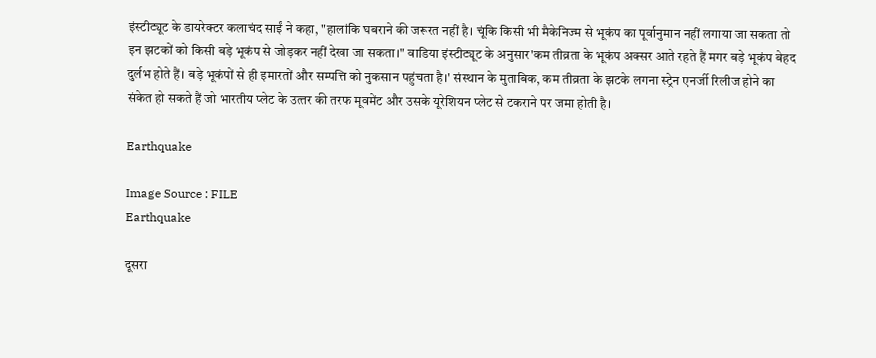इंस्‍टीट्यूट के डायरेक्‍टर कलाचंद साईं ने कहा, "हालांकि घबराने की जरूरत नहीं है। चूंकि किसी भी मैकेनिज्‍म से भूकंप का पूर्वानुमान नहीं लगाया जा सकता तो इन झटकों को किसी बड़े भूकंप से जोड़कर नहीं देखा जा सकता।" वाडिया इंस्‍टीट्यूट के अनुसार'कम तीव्रता के भूकंप अक्‍सर आते रहते हैं मगर बड़े भूकंप बेहद दुर्लभ होते हैं। बड़े भूकंपों से ही इमारतों और सम्‍पत्ति को नुकसान पहुंचता है।' संस्‍थान के मुताबिक, कम तीव्रता के झटके लगना स्‍ट्रेन एनर्जी रिलीज होने का संकेत हो सकते हैं जो भारतीय प्‍लेट के उत्‍तर की तरफ मूवमेंट और उसके यूरेशियन प्‍लेट से टकराने पर जमा होती है।

Earthquake

Image Source : FILE
Earthquake

दूसरा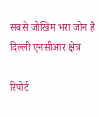सबसे जोखिम भरा जोन है दिल्ली एनसीआर क्षेत्र

रिपोर्ट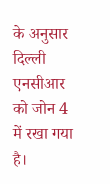के अनुसार दिल्ली एनसीआर को जोन 4 में रखा गया है।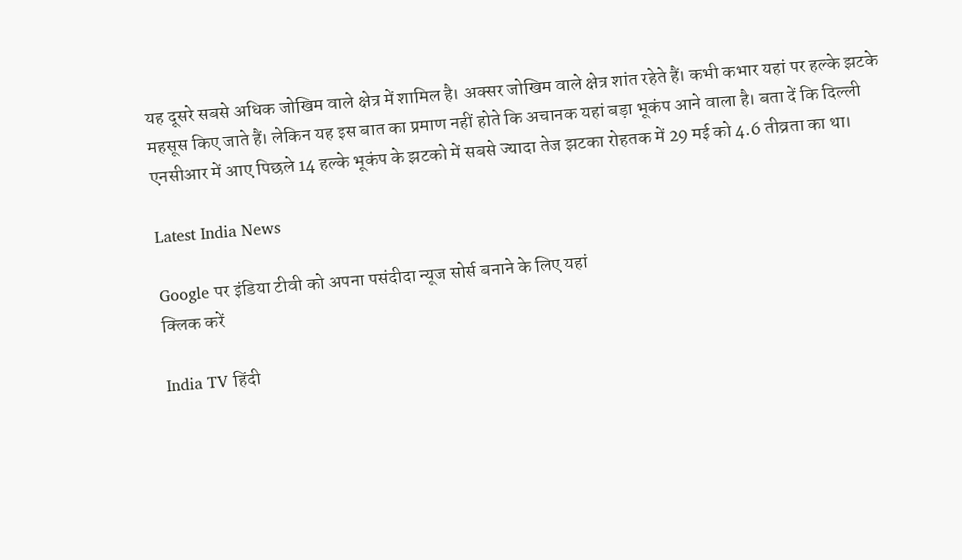यह दूसरे सबसे अधिक जोखिम वाले क्षेत्र में शामिल है। अक्सर जोखिम वाले क्षेत्र शांत रहेते हैं। कभी कभार यहां पर हल्के झटके महसूस किए जाते हैं। लेकिन यह इस बात का प्रमाण नहीं होते कि अचानक यहां बड़ा भूकंप आने वाला है। बता दें कि दिल्ली एनसीआर में आए पिछले 14 हल्के भूकंप के झटको में सबसे ज्यादा तेज झटका रोहतक में 29 मई को 4.6 तीव्रता का था।

Latest India News

Google पर इंडिया टीवी को अपना पसंदीदा न्यूज सोर्स बनाने के लिए यहां
क्लिक करें

India TV हिंदी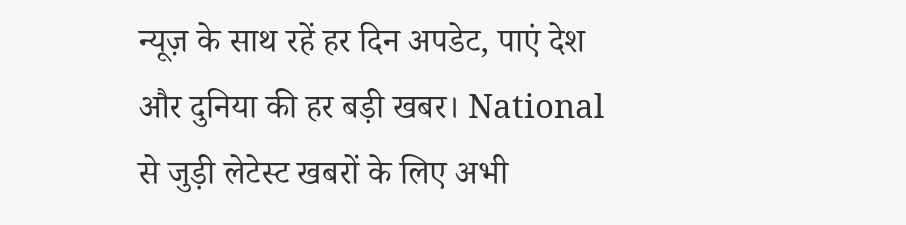न्यूज़ के साथ रहें हर दिन अपडेट, पाएं देश और दुनिया की हर बड़ी खबर। National से जुड़ी लेटेस्ट खबरों के लिए अभी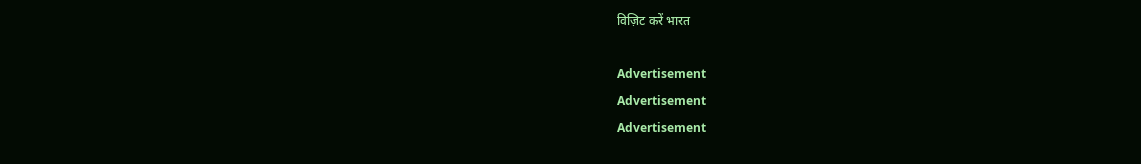विज़िट करें भारत

Advertisement
Advertisement
Advertisement